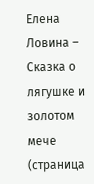Елена Ловина – Сказка о лягушке и золотом мече (страница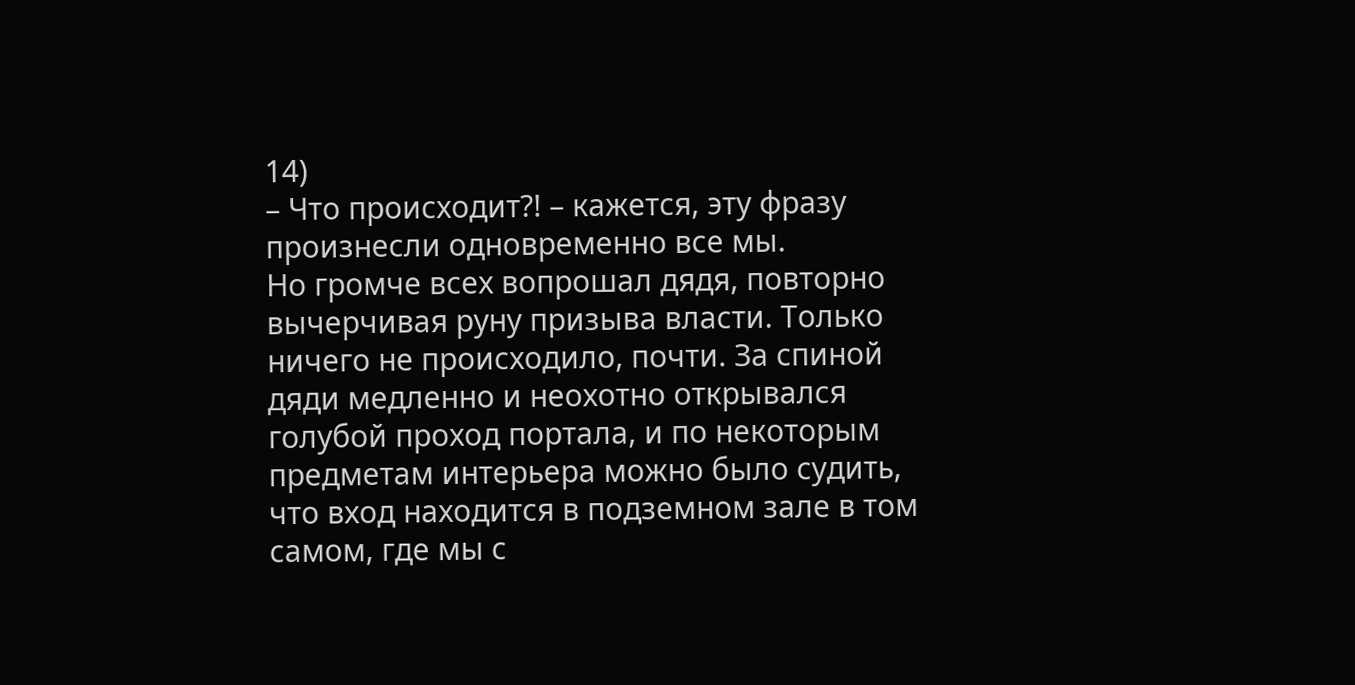14)
– Что происходит?! – кажется, эту фразу произнесли одновременно все мы.
Но громче всех вопрошал дядя, повторно вычерчивая руну призыва власти. Только ничего не происходило, почти. За спиной дяди медленно и неохотно открывался голубой проход портала, и по некоторым предметам интерьера можно было судить, что вход находится в подземном зале в том самом, где мы с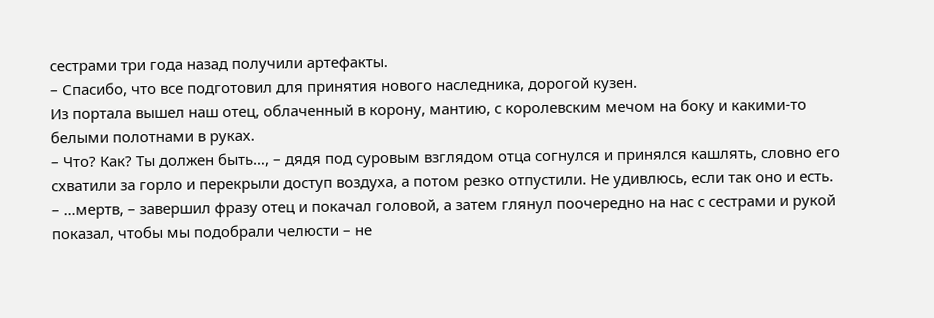сестрами три года назад получили артефакты.
– Спасибо, что все подготовил для принятия нового наследника, дорогой кузен.
Из портала вышел наш отец, облаченный в корону, мантию, с королевским мечом на боку и какими-то белыми полотнами в руках.
– Что? Как? Ты должен быть…, – дядя под суровым взглядом отца согнулся и принялся кашлять, словно его схватили за горло и перекрыли доступ воздуха, а потом резко отпустили. Не удивлюсь, если так оно и есть.
– …мертв, – завершил фразу отец и покачал головой, а затем глянул поочередно на нас с сестрами и рукой показал, чтобы мы подобрали челюсти – не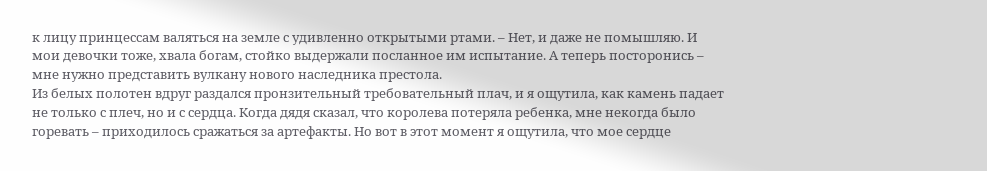к лицу принцессам валяться на земле с удивленно открытыми ртами. – Нет, и даже не помышляю. И мои девочки тоже, хвала богам, стойко выдержали посланное им испытание. А теперь посторонись – мне нужно представить вулкану нового наследника престола.
Из белых полотен вдруг раздался пронзительный требовательный плач, и я ощутила, как камень падает не только с плеч, но и с сердца. Когда дядя сказал, что королева потеряла ребенка, мне некогда было горевать – приходилось сражаться за артефакты. Но вот в этот момент я ощутила, что мое сердце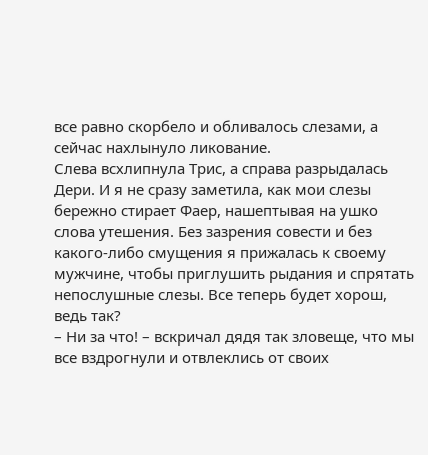все равно скорбело и обливалось слезами, а сейчас нахлынуло ликование.
Слева всхлипнула Трис, а справа разрыдалась Дери. И я не сразу заметила, как мои слезы бережно стирает Фаер, нашептывая на ушко слова утешения. Без зазрения совести и без какого-либо смущения я прижалась к своему мужчине, чтобы приглушить рыдания и спрятать непослушные слезы. Все теперь будет хорош, ведь так?
– Ни за что! – вскричал дядя так зловеще, что мы все вздрогнули и отвлеклись от своих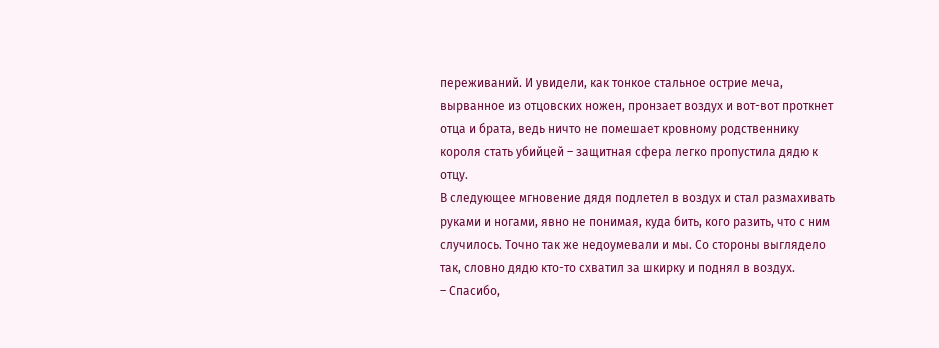переживаний. И увидели, как тонкое стальное острие меча, вырванное из отцовских ножен, пронзает воздух и вот-вот проткнет отца и брата, ведь ничто не помешает кровному родственнику короля стать убийцей – защитная сфера легко пропустила дядю к отцу.
В следующее мгновение дядя подлетел в воздух и стал размахивать руками и ногами, явно не понимая, куда бить, кого разить, что с ним случилось. Точно так же недоумевали и мы. Со стороны выглядело так, словно дядю кто-то схватил за шкирку и поднял в воздух.
– Спасибо,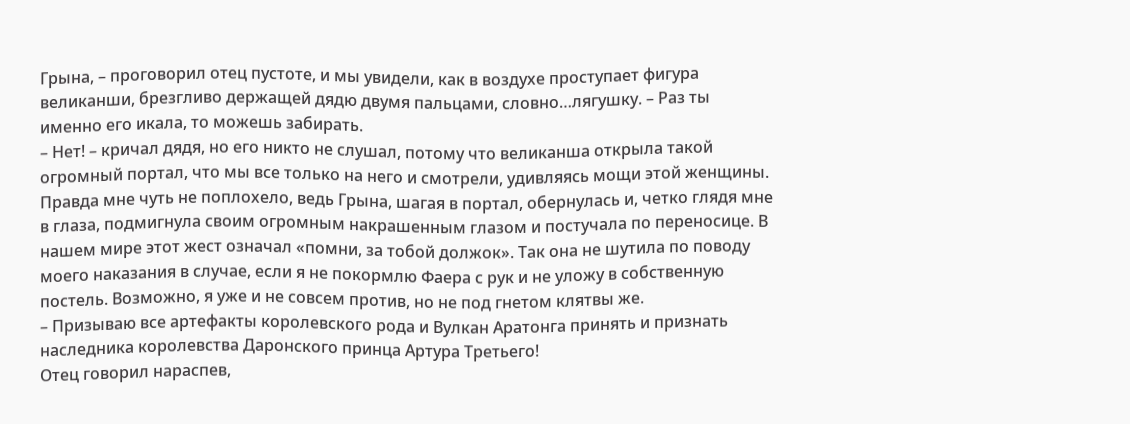Грына, – проговорил отец пустоте, и мы увидели, как в воздухе проступает фигура великанши, брезгливо держащей дядю двумя пальцами, словно…лягушку. – Раз ты именно его икала, то можешь забирать.
– Нет! – кричал дядя, но его никто не слушал, потому что великанша открыла такой огромный портал, что мы все только на него и смотрели, удивляясь мощи этой женщины.
Правда мне чуть не поплохело, ведь Грына, шагая в портал, обернулась и, четко глядя мне в глаза, подмигнула своим огромным накрашенным глазом и постучала по переносице. В нашем мире этот жест означал «помни, за тобой должок». Так она не шутила по поводу моего наказания в случае, если я не покормлю Фаера с рук и не уложу в собственную постель. Возможно, я уже и не совсем против, но не под гнетом клятвы же.
– Призываю все артефакты королевского рода и Вулкан Аратонга принять и признать наследника королевства Даронского принца Артура Третьего!
Отец говорил нараспев,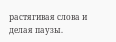растягивая слова и делая паузы.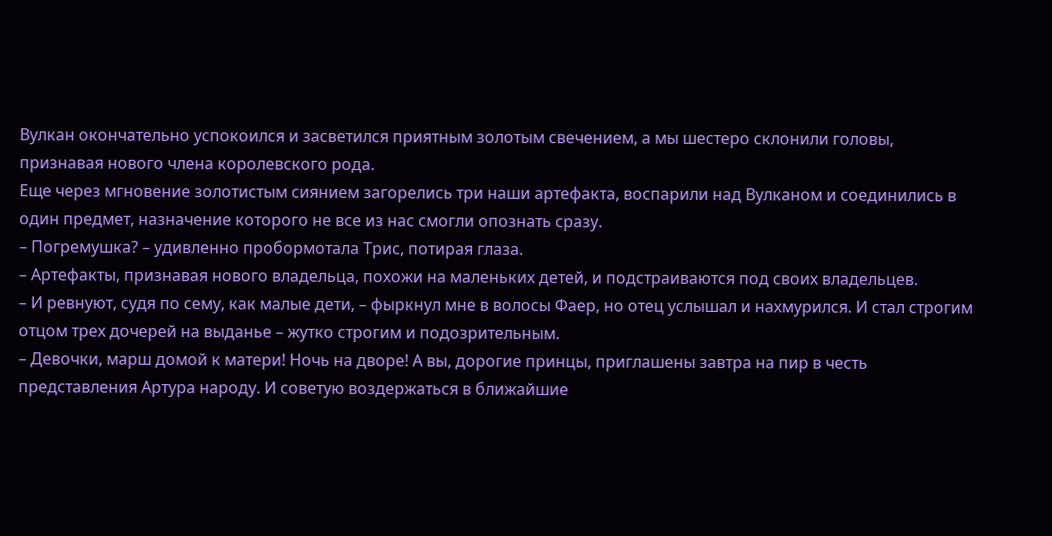Вулкан окончательно успокоился и засветился приятным золотым свечением, а мы шестеро склонили головы, признавая нового члена королевского рода.
Еще через мгновение золотистым сиянием загорелись три наши артефакта, воспарили над Вулканом и соединились в один предмет, назначение которого не все из нас смогли опознать сразу.
– Погремушка? – удивленно пробормотала Трис, потирая глаза.
– Артефакты, признавая нового владельца, похожи на маленьких детей, и подстраиваются под своих владельцев.
– И ревнуют, судя по сему, как малые дети, – фыркнул мне в волосы Фаер, но отец услышал и нахмурился. И стал строгим отцом трех дочерей на выданье – жутко строгим и подозрительным.
– Девочки, марш домой к матери! Ночь на дворе! А вы, дорогие принцы, приглашены завтра на пир в честь представления Артура народу. И советую воздержаться в ближайшие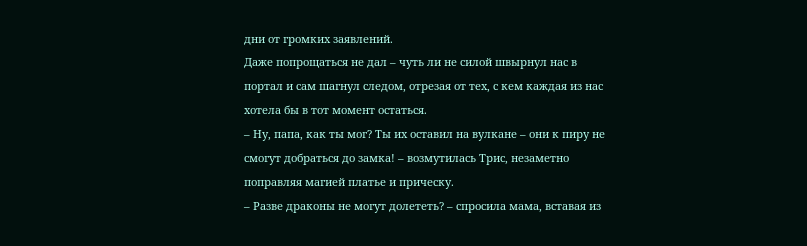дни от громких заявлений.
Даже попрощаться не дал – чуть ли не силой швырнул нас в портал и сам шагнул следом, отрезая от тех, с кем каждая из нас хотела бы в тот момент остаться.
– Ну, папа, как ты мог? Ты их оставил на вулкане – они к пиру не смогут добраться до замка! – возмутилась Трис, незаметно поправляя магией платье и прическу.
– Разве драконы не могут долететь? – спросила мама, вставая из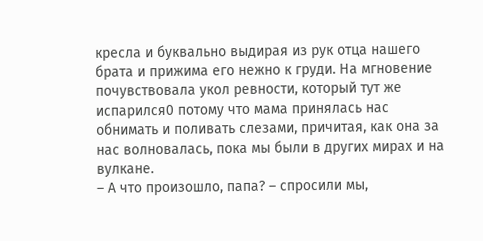кресла и буквально выдирая из рук отца нашего брата и прижима его нежно к груди. На мгновение почувствовала укол ревности, который тут же испарился0 потому что мама принялась нас обнимать и поливать слезами, причитая, как она за нас волновалась, пока мы были в других мирах и на вулкане.
– А что произошло, папа? – спросили мы,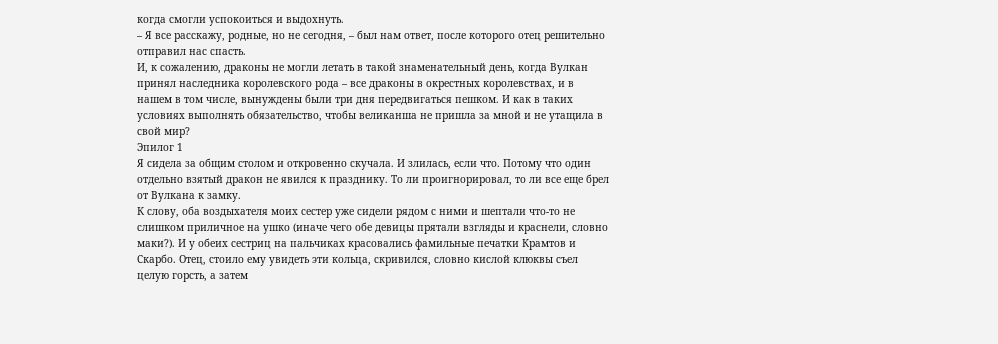когда смогли успокоиться и выдохнуть.
– Я все расскажу, родные, но не сегодня, – был нам ответ, после которого отец решительно отправил нас спасть.
И, к сожалению, драконы не могли летать в такой знаменательный день, когда Вулкан принял наследника королевского рода – все драконы в окрестных королевствах, и в нашем в том числе, вынуждены были три дня передвигаться пешком. И как в таких условиях выполнять обязательство, чтобы великанша не пришла за мной и не утащила в свой мир?
Эпилог 1
Я сидела за общим столом и откровенно скучала. И злилась, если что. Потому что один отдельно взятый дракон не явился к празднику. То ли проигнорировал, то ли все еще брел от Вулкана к замку.
К слову, оба воздыхателя моих сестер уже сидели рядом с ними и шептали что-то не слишком приличное на ушко (иначе чего обе девицы прятали взгляды и краснели, словно маки?). И у обеих сестриц на пальчиках красовались фамильные печатки Крамтов и Скарбо. Отец, стоило ему увидеть эти кольца, скривился, словно кислой клюквы съел целую горсть, а затем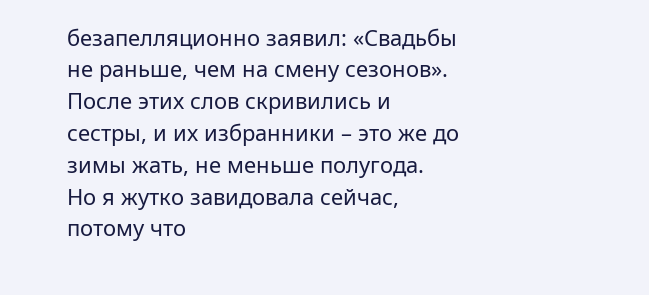безапелляционно заявил: «Свадьбы не раньше, чем на смену сезонов». После этих слов скривились и сестры, и их избранники – это же до зимы жать, не меньше полугода.
Но я жутко завидовала сейчас, потому что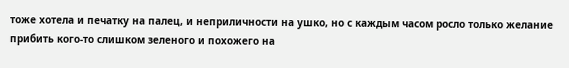тоже хотела и печатку на палец, и неприличности на ушко, но с каждым часом росло только желание прибить кого-то слишком зеленого и похожего на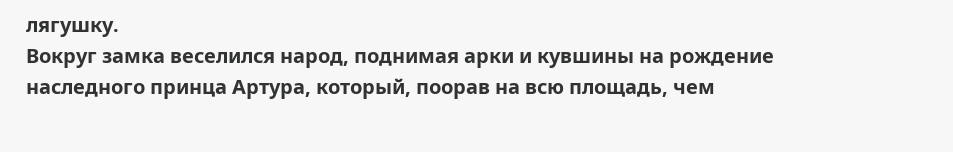лягушку.
Вокруг замка веселился народ, поднимая арки и кувшины на рождение наследного принца Артура, который, поорав на всю площадь, чем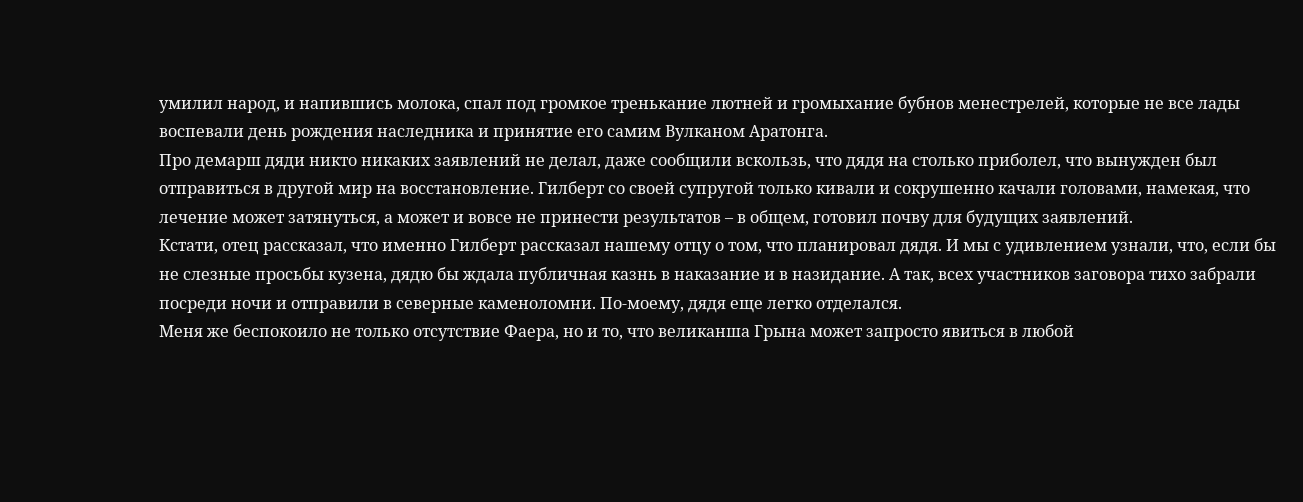умилил народ, и напившись молока, спал под громкое тренькание лютней и громыхание бубнов менестрелей, которые не все лады воспевали день рождения наследника и принятие его самим Вулканом Аратонга.
Про демарш дяди никто никаких заявлений не делал, даже сообщили вскользь, что дядя на столько приболел, что вынужден был отправиться в другой мир на восстановление. Гилберт со своей супругой только кивали и сокрушенно качали головами, намекая, что лечение может затянуться, а может и вовсе не принести результатов – в общем, готовил почву для будущих заявлений.
Кстати, отец рассказал, что именно Гилберт рассказал нашему отцу о том, что планировал дядя. И мы с удивлением узнали, что, если бы не слезные просьбы кузена, дядю бы ждала публичная казнь в наказание и в назидание. А так, всех участников заговора тихо забрали посреди ночи и отправили в северные каменоломни. По-моему, дядя еще легко отделался.
Меня же беспокоило не только отсутствие Фаера, но и то, что великанша Грына может запросто явиться в любой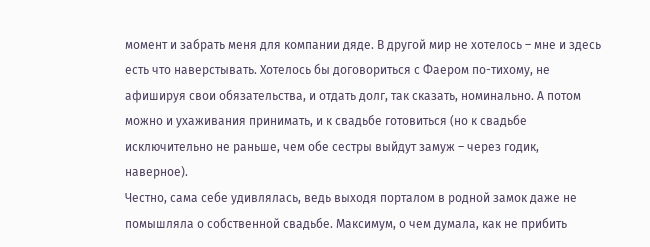момент и забрать меня для компании дяде. В другой мир не хотелось – мне и здесь есть что наверстывать. Хотелось бы договориться с Фаером по-тихому, не афишируя свои обязательства, и отдать долг, так сказать, номинально. А потом можно и ухаживания принимать, и к свадьбе готовиться (но к свадьбе исключительно не раньше, чем обе сестры выйдут замуж – через годик, наверное).
Честно, сама себе удивлялась, ведь выходя порталом в родной замок даже не помышляла о собственной свадьбе. Максимум, о чем думала, как не прибить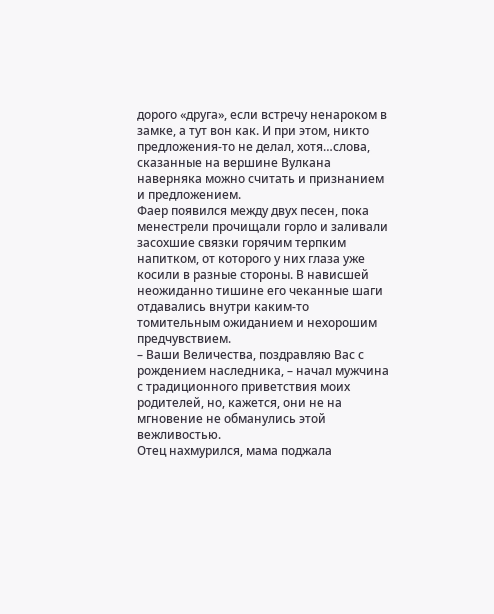дорого «друга», если встречу ненароком в замке, а тут вон как. И при этом, никто предложения-то не делал, хотя…слова, сказанные на вершине Вулкана наверняка можно считать и признанием и предложением.
Фаер появился между двух песен, пока менестрели прочищали горло и заливали засохшие связки горячим терпким напитком, от которого у них глаза уже косили в разные стороны. В нависшей неожиданно тишине его чеканные шаги отдавались внутри каким-то томительным ожиданием и нехорошим предчувствием.
– Ваши Величества, поздравляю Вас с рождением наследника, – начал мужчина с традиционного приветствия моих родителей, но, кажется, они не на мгновение не обманулись этой вежливостью.
Отец нахмурился, мама поджала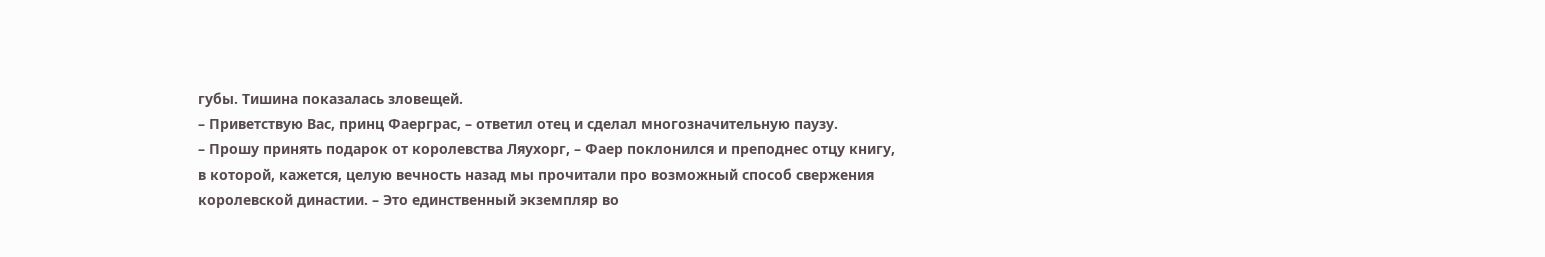губы. Тишина показалась зловещей.
– Приветствую Вас, принц Фаерграс, – ответил отец и сделал многозначительную паузу.
– Прошу принять подарок от королевства Ляухорг, – Фаер поклонился и преподнес отцу книгу, в которой, кажется, целую вечность назад мы прочитали про возможный способ свержения королевской династии. – Это единственный экземпляр во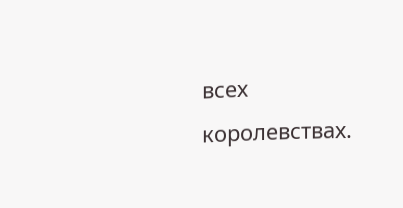всех королевствах.